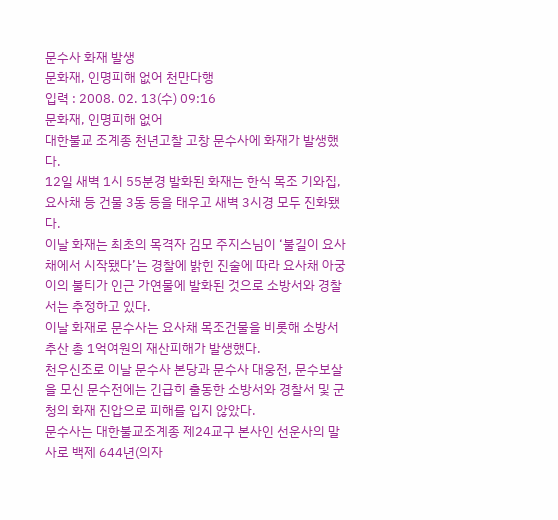문수사 화재 발생
문화재, 인명피해 없어 천만다행
입력 : 2008. 02. 13(수) 09:16
문화재, 인명피해 없어
대한불교 조계종 천년고찰 고창 문수사에 화재가 발생했다.
12일 새벽 1시 55분경 발화된 화재는 한식 목조 기와집, 요사채 등 건물 3동 등을 태우고 새벽 3시경 모두 진화됐다.
이날 화재는 최초의 목격자 김모 주지스님이 ‘불길이 요사채에서 시작됐다’는 경찰에 밝힌 진술에 따라 요사채 아궁이의 불티가 인근 가연물에 발화된 것으로 소방서와 경찰서는 추정하고 있다.
이날 화재로 문수사는 요사채 목조건물을 비롯해 소방서 추산 총 1억여원의 재산피해가 발생했다.
천우신조로 이날 문수사 본당과 문수사 대웅전, 문수보살을 모신 문수전에는 긴급히 출동한 소방서와 경찰서 및 군청의 화재 진압으로 피해를 입지 않았다.
문수사는 대한불교조계종 제24교구 본사인 선운사의 말사로 백제 644년(의자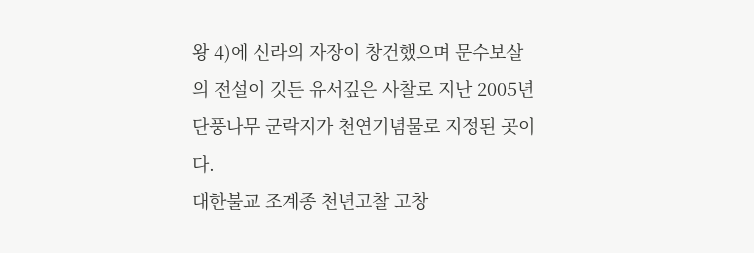왕 4)에 신라의 자장이 창건했으며 문수보살의 전설이 깃든 유서깊은 사찰로 지난 2005년 단풍나무 군락지가 천연기념물로 지정된 곳이다.
대한불교 조계종 천년고찰 고창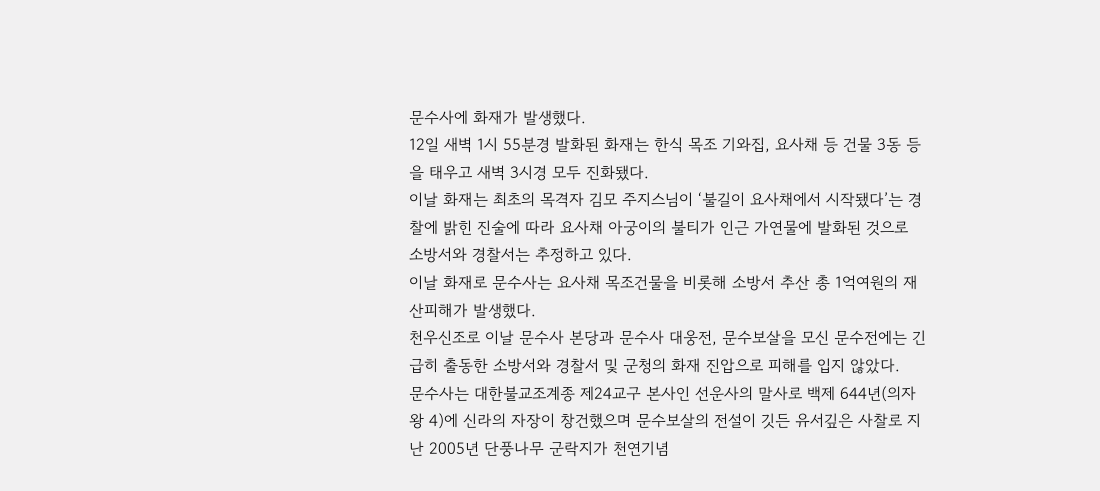문수사에 화재가 발생했다.
12일 새벽 1시 55분경 발화된 화재는 한식 목조 기와집, 요사채 등 건물 3동 등을 태우고 새벽 3시경 모두 진화됐다.
이날 화재는 최초의 목격자 김모 주지스님이 ‘불길이 요사채에서 시작됐다’는 경찰에 밝힌 진술에 따라 요사채 아궁이의 불티가 인근 가연물에 발화된 것으로 소방서와 경찰서는 추정하고 있다.
이날 화재로 문수사는 요사채 목조건물을 비롯해 소방서 추산 총 1억여원의 재산피해가 발생했다.
천우신조로 이날 문수사 본당과 문수사 대웅전, 문수보살을 모신 문수전에는 긴급히 출동한 소방서와 경찰서 및 군청의 화재 진압으로 피해를 입지 않았다.
문수사는 대한불교조계종 제24교구 본사인 선운사의 말사로 백제 644년(의자왕 4)에 신라의 자장이 창건했으며 문수보살의 전설이 깃든 유서깊은 사찰로 지난 2005년 단풍나무 군락지가 천연기념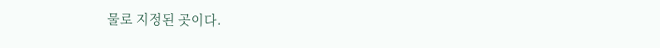물로 지정된 곳이다.